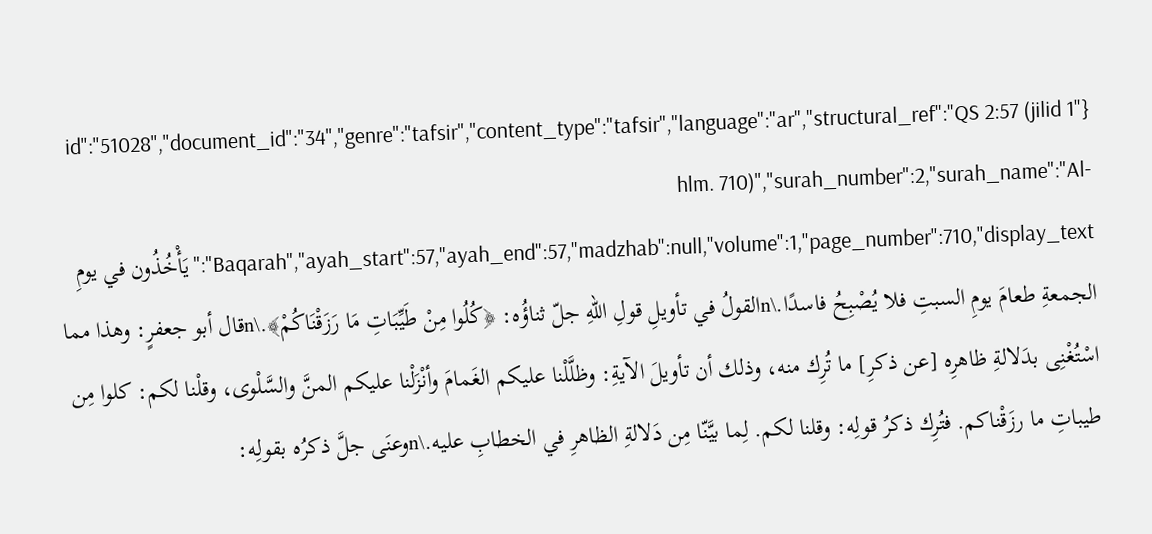{"id":"51028","document_id":"34","genre":"tafsir","content_type":"tafsir","language":"ar","structural_ref":"QS 2:57 (jilid 1 hlm. 710)","surah_number":2,"surah_name":"Al-Baqarah","ayah_start":57,"ayah_end":57,"madzhab":null,"volume":1,"page_number":710,"display_text":"يَأْخُذُون في يومِ الجمعةِ طعامَ يومِ السبتِ فلا يُصْبِحُ فاسدًا.\nالقولُ في تأويلِ قولِ اللهِ جلّ ثناؤُه: ﴿كُلُوا مِنْ طَيِّبَاتِ مَا رَزَقْنَاكُمْ﴾.\nقال أبو جعفرٍ: وهذا مما اسْتُغْنِى بدَلالةِ ظاهرِه [عن ذكرِ] ما تُرِك منه، وذلك أن تأويلَ الآيةِ: وظلَّلْنا عليكم الغَمامَ وأنْزَلْنا عليكم المنَّ والسَّلْوى، وقلْنا لكم: كلوا مِن طيباتِ ما رزَقْناكم. فتُرِك ذكرُ قولِه: وقلنا لكم. لِما بيَّنّا مِن دَلالةِ الظاهرِ في الخطابِ عليه.\nوعنَى جلَّ ذكرُه بقولِه: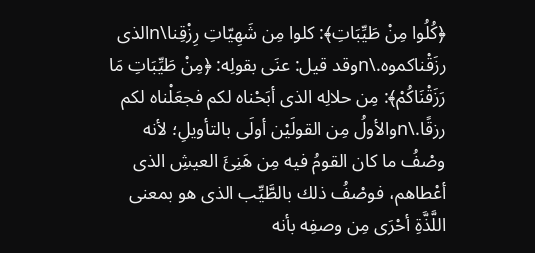﴿كُلُوا مِنْ طَيِّبَاتِ﴾: كلوا مِن شَهِيّاتِ رِزْقِنا\nالذى رزَقْناكموه.\nوقد قيل: عنَى بقولِه: ﴿مِنْ طَيِّبَاتِ مَا رَزَقْنَاكُمْ﴾: مِن حلالِه الذى أبَحْناه لكم فجعَلْناه لكم رزقًا.\nوالأولُ مِن القولَيْن أولَى بالتأويلِ؛ لأنه وصْفُ ما كان القومُ فيه مِن هَنِئَ العيشِ الذى أعْطاهم، فوصْفُ ذلك بالطَّيِّب الذى هو بمعنى اللَّذَّةِ أحْرَى مِن وصفِه بأنه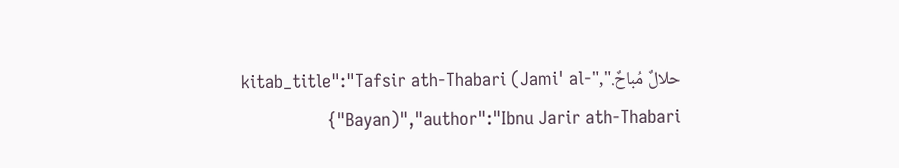حلالٌ مُباحٌ.","kitab_title":"Tafsir ath-Thabari (Jami' al-Bayan)","author":"Ibnu Jarir ath-Thabari"}